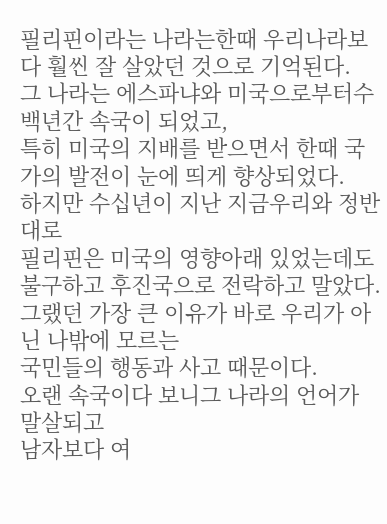필리핀이라는 나라는한때 우리나라보다 훨씬 잘 살았던 것으로 기억된다.
그 나라는 에스파냐와 미국으로부터수백년간 속국이 되었고,
특히 미국의 지배를 받으면서 한때 국가의 발전이 눈에 띄게 향상되었다.
하지만 수십년이 지난 지금우리와 정반대로
필리핀은 미국의 영향아래 있었는데도 불구하고 후진국으로 전락하고 말았다.
그랬던 가장 큰 이유가 바로 우리가 아닌 나밖에 모르는
국민들의 행동과 사고 때문이다.
오랜 속국이다 보니그 나라의 언어가 말살되고
남자보다 여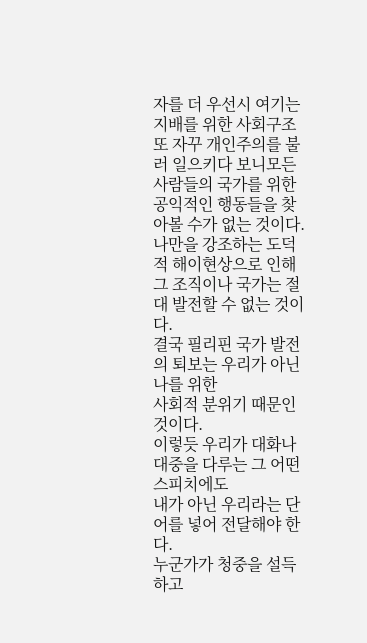자를 더 우선시 여기는 지배를 위한 사회구조
또 자꾸 개인주의를 불러 일으키다 보니모든 사람들의 국가를 위한
공익적인 행동들을 찾아볼 수가 없는 것이다.
나만을 강조하는 도덕적 해이현상으로 인해
그 조직이나 국가는 절대 발전할 수 없는 것이다.
결국 필리핀 국가 발전의 퇴보는 우리가 아닌 나를 위한
사회적 분위기 때문인 것이다.
이렇듯 우리가 대화나 대중을 다루는 그 어떤 스피치에도
내가 아닌 우리라는 단어를 넣어 전달해야 한다.
누군가가 청중을 설득하고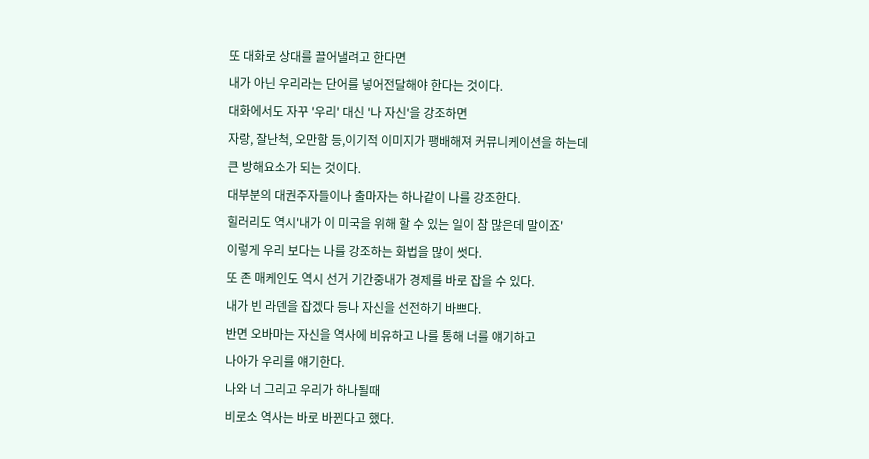또 대화로 상대를 끌어낼려고 한다면
내가 아닌 우리라는 단어를 넣어전달해야 한다는 것이다.
대화에서도 자꾸 '우리' 대신 '나 자신'을 강조하면
자랑, 잘난척, 오만함 등,이기적 이미지가 팽배해져 커뮤니케이션을 하는데
큰 방해요소가 되는 것이다.
대부분의 대권주자들이나 출마자는 하나같이 나를 강조한다.
힐러리도 역시'내가 이 미국을 위해 할 수 있는 일이 참 많은데 말이죠'
이렇게 우리 보다는 나를 강조하는 화법을 많이 썻다.
또 존 매케인도 역시 선거 기간중내가 경제를 바로 잡을 수 있다.
내가 빈 라덴을 잡겠다 등나 자신을 선전하기 바쁘다.
반면 오바마는 자신을 역사에 비유하고 나를 통해 너를 얘기하고
나아가 우리를 얘기한다.
나와 너 그리고 우리가 하나될때
비로소 역사는 바로 바뀐다고 했다.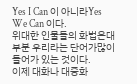Yes I Can 이 아니라Yes We Can 이다.
위대한 인물들의 화법은대부분 우리라는 단어가많이 들어가 있는 것이다.
이제 대화나 대중화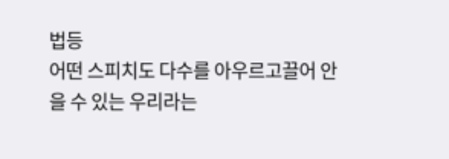법등
어떤 스피치도 다수를 아우르고끌어 안을 수 있는 우리라는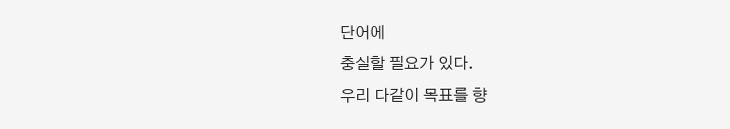단어에
충실할 필요가 있다.
우리 다같이 목표를 향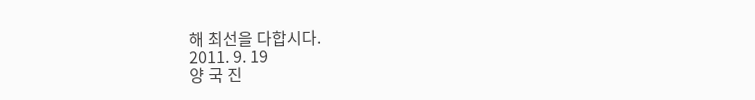해 최선을 다합시다.
2011. 9. 19
양 국 진